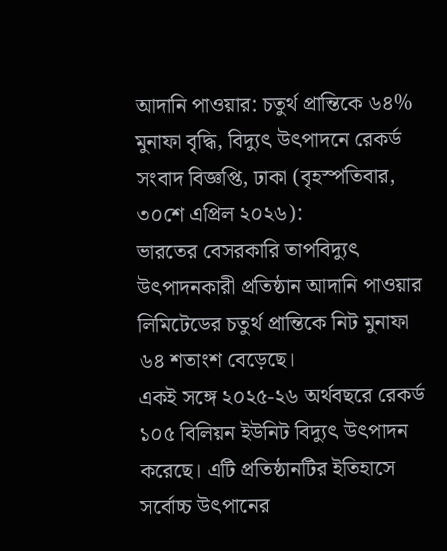আদানি পাওয়ার: চতুর্থ প্রান্তিকে ৬৪% মুনাফা বৃদ্ধি, বিদ্যুৎ উৎপাদনে রেকর্ড
সংবাদ বিজ্ঞপ্তি, ঢাকা (বৃহস্পতিবার, ৩০শে এপ্রিল ২০২৬):
ভারতের বেসরকারি তাপবিদ্যুৎ উৎপাদনকারী প্রতিষ্ঠান আদানি পাওয়ার লিমিটেডের চতুর্থ প্রান্তিকে নিট মুনাফা ৬৪ শতাংশ বেড়েছে।
একই সঙ্গে ২০২৫-২৬ অর্থবছরে রেকর্ড ১০৫ বিলিয়ন ইউনিট বিদ্যুৎ উৎপাদন করেছে। এটি প্রতিষ্ঠানটির ইতিহাসে সর্বোচ্চ উৎপানের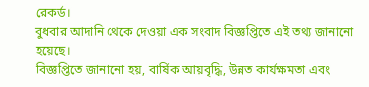রেকর্ড।
বুধবার আদানি থেকে দেওয়া এক সংবাদ বিজ্ঞপ্তিতে এই তথ্য জানানো হয়েছে।
বিজ্ঞপ্তিতে জানানো হয়, বার্ষিক আয়বৃদ্ধি, উন্নত কার্যক্ষমতা এবং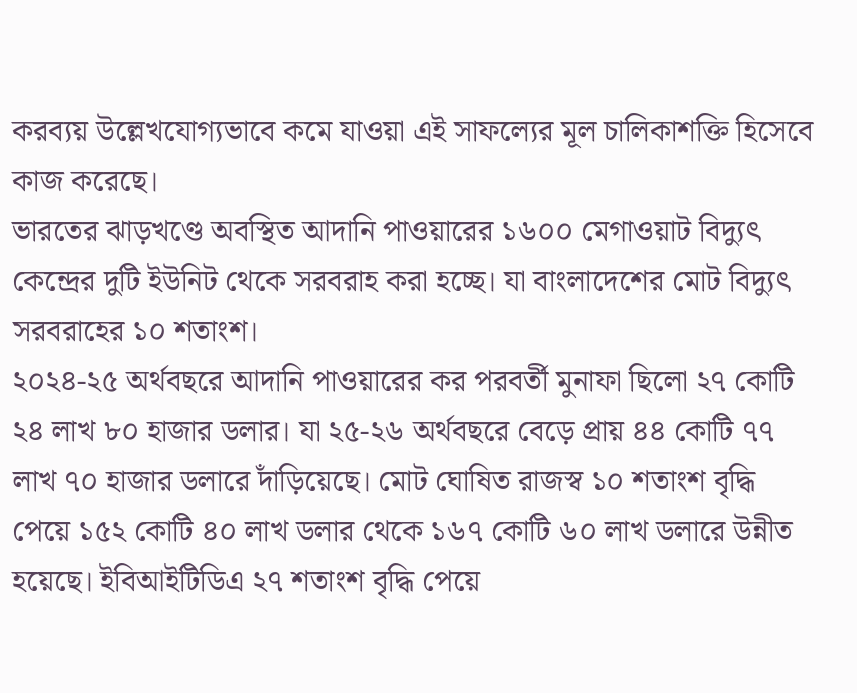করব্যয় উল্লেখযোগ্যভাবে কমে যাওয়া এই সাফল্যের মূল চালিকাশক্তি হিসেবে কাজ করেছে।
ভারতের ঝাড়খণ্ডে অবস্থিত আদানি পাওয়ারের ১৬০০ মেগাওয়াট বিদ্যুৎ কেন্দ্রের দুটি ইউনিট থেকে সরবরাহ করা হচ্ছে। যা বাংলাদেশের মোট বিদ্যুৎ সরবরাহের ১০ শতাংশ।
২০২৪-২৫ অর্থবছরে আদানি পাওয়ারের কর পরবর্তী মুনাফা ছিলো ২৭ কোটি ২৪ লাখ ৮০ হাজার ডলার। যা ২৫-২৬ অর্থবছরে বেড়ে প্রায় ৪৪ কোটি ৭৭ লাখ ৭০ হাজার ডলারে দাঁড়িয়েছে। মোট ঘোষিত রাজস্ব ১০ শতাংশ বৃদ্ধি পেয়ে ১৫২ কোটি ৪০ লাখ ডলার থেকে ১৬৭ কোটি ৬০ লাখ ডলারে উন্নীত হয়েছে। ইবিআইটিডিএ ২৭ শতাংশ বৃদ্ধি পেয়ে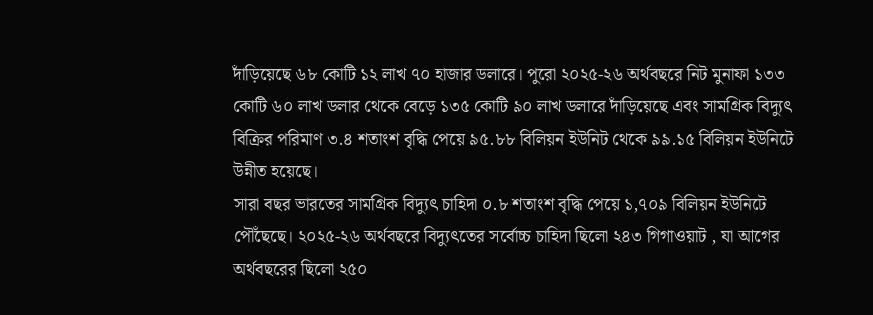দাঁড়িয়েছে ৬৮ কোটি ১২ লাখ ৭০ হাজার ডলারে। পুরো ২০২৫-২৬ অর্থবছরে নিট মুনাফা ১৩৩ কোটি ৬০ লাখ ডলার থেকে বেড়ে ১৩৫ কোটি ৯০ লাখ ডলারে দাঁড়িয়েছে এবং সামগ্রিক বিদ্যুৎ বিক্রির পরিমাণ ৩.৪ শতাংশ বৃদ্ধি পেয়ে ৯৫.৮৮ বিলিয়ন ইউনিট থেকে ৯৯.১৫ বিলিয়ন ইউনিটে উন্নীত হয়েছে।
সারা বছর ভারতের সামগ্রিক বিদ্যুৎ চাহিদা ০.৮ শতাংশ বৃদ্ধি পেয়ে ১,৭০৯ বিলিয়ন ইউনিটে পৌঁছেছে। ২০২৫-২৬ অর্থবছরে বিদ্যুৎতের সর্বোচ্চ চাহিদা ছিলো ২৪৩ গিগাওয়াট , যা আগের অর্থবছরের ছিলো ২৫০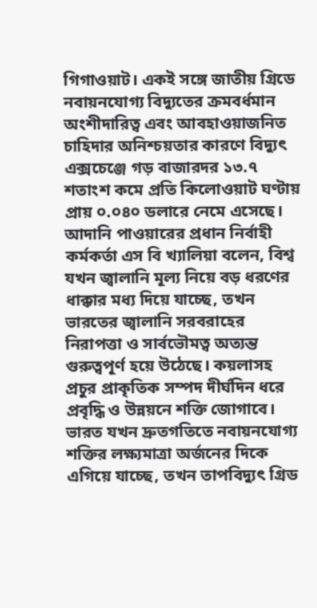গিগাওয়াট। একই সঙ্গে জাতীয় গ্রিডে নবায়নযোগ্য বিদ্যুতের ক্রমবর্ধমান অংশীদারিত্ব এবং আবহাওয়াজনিত চাহিদার অনিশ্চয়তার কারণে বিদ্যুৎ এক্সচেঞ্জে গড় বাজারদর ১৩.৭ শতাংশ কমে প্রতি কিলোওয়াট ঘণ্টায় প্রায় ০.০৪০ ডলারে নেমে এসেছে।
আদানি পাওয়ারের প্রধান নির্বাহী কর্মকর্তা এস বি খ্যালিয়া বলেন, বিশ্ব যখন জ্বালানি মূল্য নিয়ে বড় ধরণের ধাক্কার মধ্য দিয়ে যাচ্ছে, তখন ভারতের জ্বালানি সরবরাহের নিরাপত্তা ও সার্বভৌমত্ব অত্যন্ত গুরুত্বপূর্ণ হয়ে উঠেছে। কয়লাসহ প্রচুর প্রাকৃতিক সম্পদ দীর্ঘদিন ধরে প্রবৃদ্ধি ও উন্নয়নে শক্তি জোগাবে। ভারত যখন দ্রুতগতিতে নবায়নযোগ্য শক্তির লক্ষ্যমাত্রা অর্জনের দিকে এগিয়ে যাচ্ছে, তখন তাপবিদ্যুৎ গ্রিড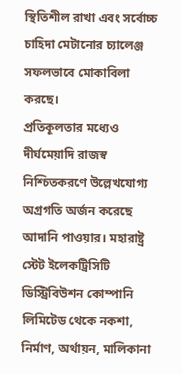স্থিতিশীল রাখা এবং সর্বোচ্চ চাহিদা মেটানোর চ্যালেঞ্জ সফলভাবে মোকাবিলা করছে।
প্রতিকূলতার মধ্যেও দীর্ঘমেয়াদি রাজস্ব নিশ্চিতকরণে উল্লেখযোগ্য অগ্রগতি অর্জন করেছে আদানি পাওয়ার। মহারাষ্ট্র স্টেট ইলেকট্রিসিটি ডিস্ট্রিবিউশন কোম্পানি লিমিটেড থেকে নকশা, নির্মাণ, অর্থায়ন, মালিকানা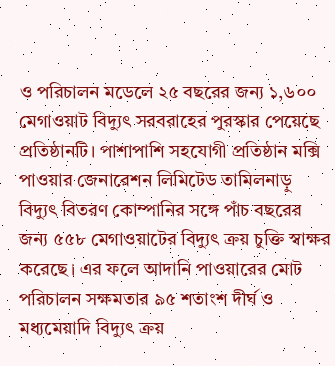ও পরিচালন মডেলে ২৫ বছরের জন্য ১,৬০০ মেগাওয়াট বিদ্যুৎ সরবরাহের পুরস্কার পেয়েছে প্রতিষ্ঠানটি। পাশাপাশি সহযোগী প্রতিষ্ঠান মক্সি পাওয়ার জেনারেশন লিমিটেড তামিলনাড়ু বিদ্যুৎ বিতরণ কোম্পানির সঙ্গে পাঁচ বছরের জন্য ৫৫৮ মেগাওয়াটের বিদ্যুৎ ক্রয় চুক্তি স্বাক্ষর করেছে। এর ফলে আদানি পাওয়ারের মোট পরিচালন সক্ষমতার ৯৫ শতাংশ দীর্ঘ ও মধ্যমেয়াদি বিদ্যুৎ ক্রয়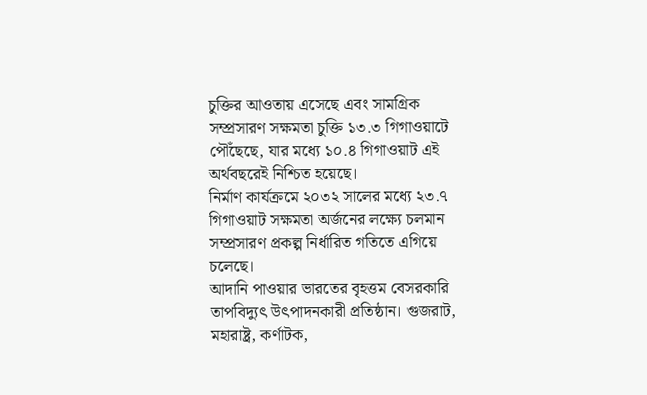চুক্তির আওতায় এসেছে এবং সামগ্রিক সম্প্রসারণ সক্ষমতা চুক্তি ১৩.৩ গিগাওয়াটে পৌঁছেছে, যার মধ্যে ১০.৪ গিগাওয়াট এই অর্থবছরেই নিশ্চিত হয়েছে।
নির্মাণ কার্যক্রমে ২০৩২ সালের মধ্যে ২৩.৭ গিগাওয়াট সক্ষমতা অর্জনের লক্ষ্যে চলমান সম্প্রসারণ প্রকল্প নির্ধারিত গতিতে এগিয়ে চলেছে।
আদানি পাওয়ার ভারতের বৃহত্তম বেসরকারি তাপবিদ্যুৎ উৎপাদনকারী প্রতিষ্ঠান। গুজরাট, মহারাষ্ট্র, কর্ণাটক,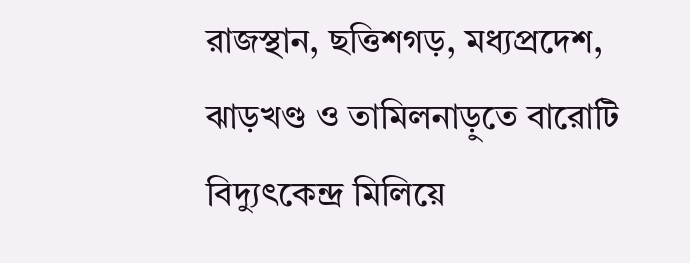রাজস্থান, ছত্তিশগড়, মধ্যপ্রদেশ, ঝাড়খণ্ড ও তামিলনাড়ুতে বারোটি বিদ্যুৎকেন্দ্র মিলিয়ে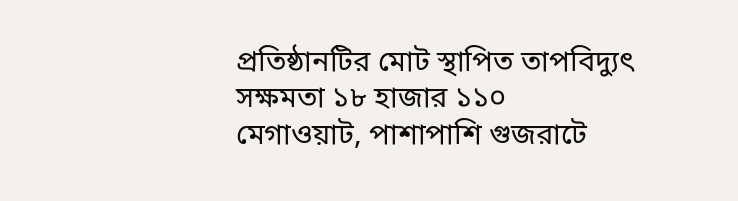প্রতিষ্ঠানটির মোট স্থাপিত তাপবিদ্যুৎ সক্ষমতা ১৮ হাজার ১১০ মেগাওয়াট, পাশাপাশি গুজরাটে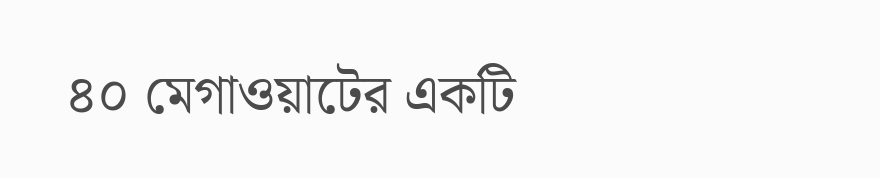৪০ মেগাওয়াটের একটি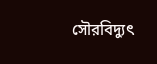সৌরবিদ্যুৎ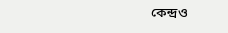কেন্দ্রও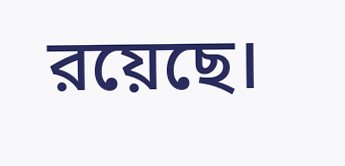রয়েছে।